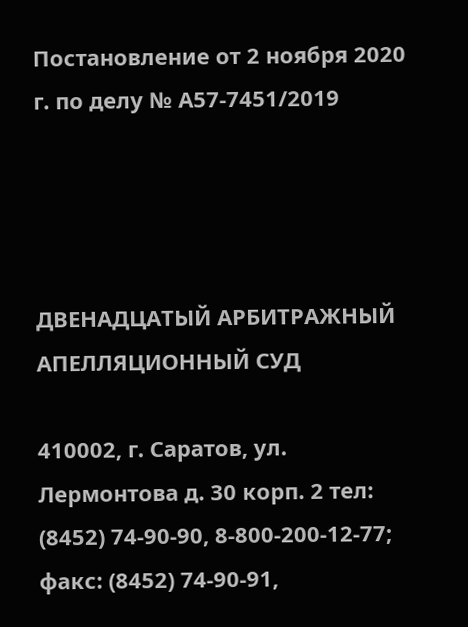Постановление от 2 ноября 2020 г. по делу № А57-7451/2019




ДВЕНАДЦАТЫЙ АРБИТРАЖНЫЙ АПЕЛЛЯЦИОННЫЙ СУД

410002, г. Саратов, ул. Лермонтова д. 30 корп. 2 тел: (8452) 74-90-90, 8-800-200-12-77; факс: (8452) 74-90-91,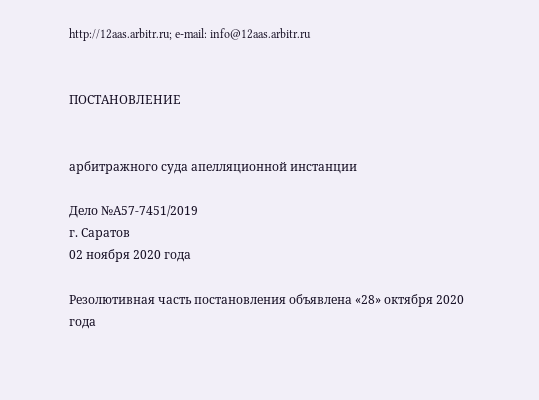http://12aas.arbitr.ru; e-mail: info@12aas.arbitr.ru


ПОСТАНОВЛЕНИЕ


арбитражного суда апелляционной инстанции

Дело №А57-7451/2019
г. Саратов
02 ноября 2020 года

Резолютивная часть постановления объявлена «28» октября 2020 года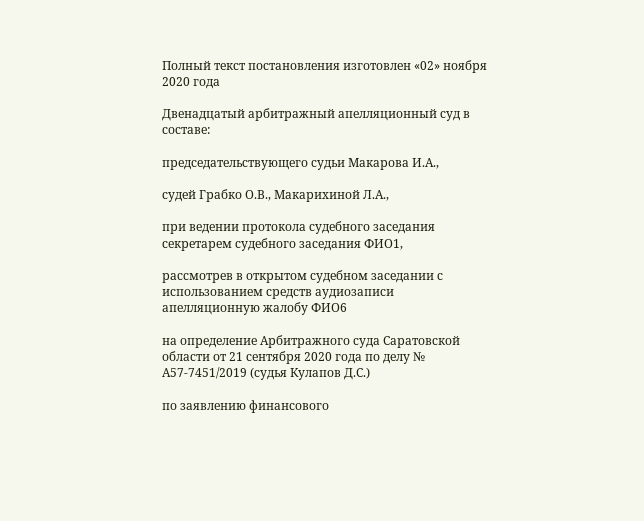Полный текст постановления изготовлен «02» ноября 2020 года

Двенадцатый арбитражный апелляционный суд в составе:

председательствующего судьи Макарова И.А.,

судей Грабко О.В., Макарихиной Л.А.,

при ведении протокола судебного заседания секретарем судебного заседания ФИО1,

рассмотрев в открытом судебном заседании с использованием средств аудиозаписи апелляционную жалобу ФИО6

на определение Арбитражного суда Саратовской области от 21 сентября 2020 года по делу № А57-7451/2019 (судья Кулапов Д.С.)

по заявлению финансового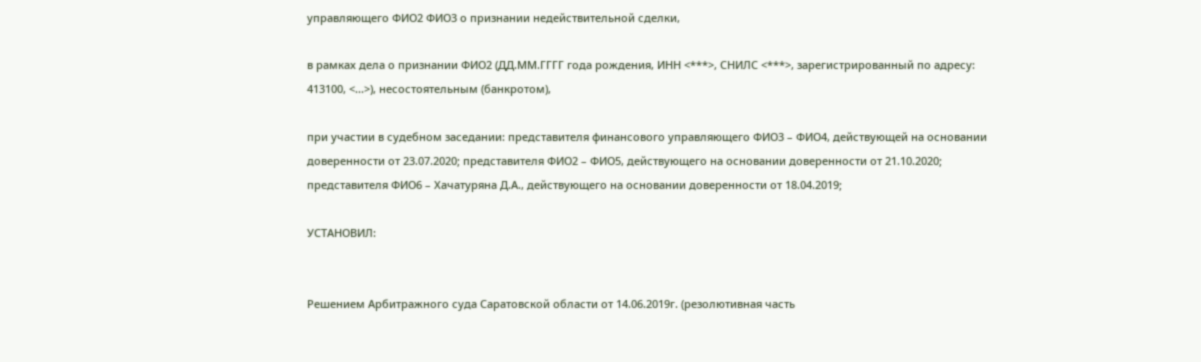управляющего ФИО2 ФИО3 о признании недействительной сделки,

в рамках дела о признании ФИО2 (ДД.ММ.ГГГГ года рождения, ИНН <***>, СНИЛС <***>, зарегистрированный по адресу: 413100, <...>), несостоятельным (банкротом),

при участии в судебном заседании: представителя финансового управляющего ФИО3 – ФИО4, действующей на основании доверенности от 23.07.2020; представителя ФИО2 – ФИО5, действующего на основании доверенности от 21.10.2020; представителя ФИО6 – Хачатуряна Д.А., действующего на основании доверенности от 18.04.2019;

УСТАНОВИЛ:


Решением Арбитражного суда Саратовской области от 14.06.2019г. (резолютивная часть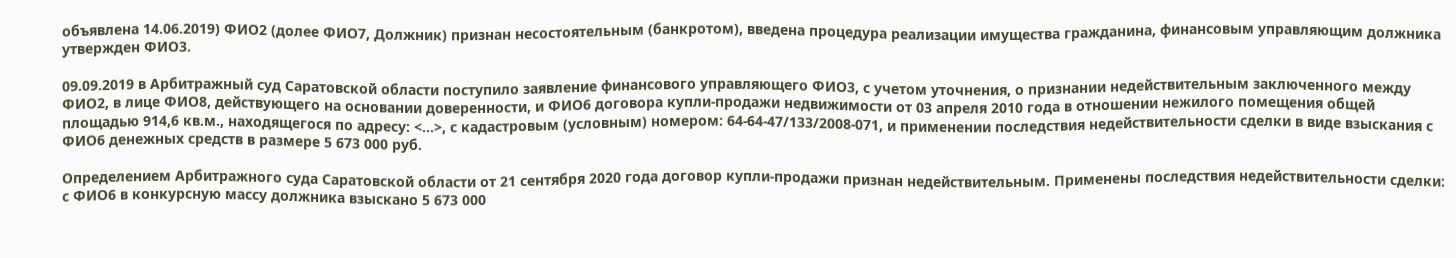объявлена 14.06.2019) ФИО2 (долее ФИО7, Должник) признан несостоятельным (банкротом), введена процедура реализации имущества гражданина, финансовым управляющим должника утвержден ФИО3.

09.09.2019 в Арбитражный суд Саратовской области поступило заявление финансового управляющего ФИО3, с учетом уточнения, о признании недействительным заключенного между ФИО2, в лице ФИО8, действующего на основании доверенности, и ФИО6 договора купли-продажи недвижимости от 03 апреля 2010 года в отношении нежилого помещения общей площадью 914,6 кв.м., находящегося по адресу: <...>, с кадастровым (условным) номером: 64-64-47/133/2008-071, и применении последствия недействительности сделки в виде взыскания с ФИО6 денежных средств в размере 5 673 000 руб.

Определением Арбитражного суда Саратовской области от 21 сентября 2020 года договор купли-продажи признан недействительным. Применены последствия недействительности сделки: с ФИО6 в конкурсную массу должника взыскано 5 673 000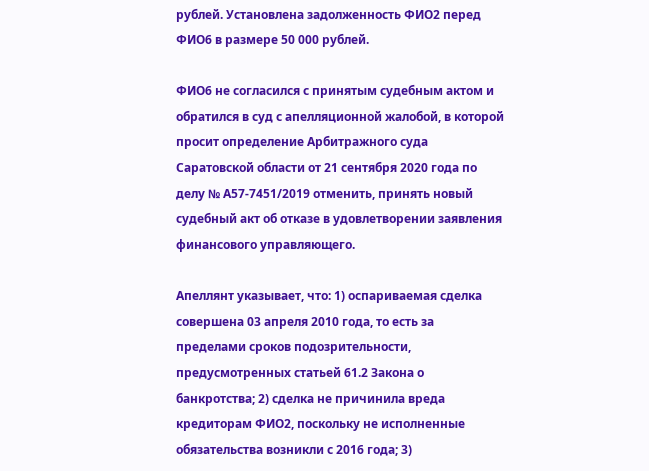рублей. Установлена задолженность ФИО2 перед ФИО6 в размере 50 000 рублей.

ФИО6 не согласился с принятым судебным актом и обратился в суд с апелляционной жалобой, в которой просит определение Арбитражного суда Саратовской области от 21 сентября 2020 года по делу № А57-7451/2019 отменить, принять новый судебный акт об отказе в удовлетворении заявления финансового управляющего.

Апеллянт указывает, что: 1) оспариваемая сделка совершена 03 апреля 2010 года, то есть за пределами сроков подозрительности, предусмотренных статьей 61.2 Закона о банкротства; 2) сделка не причинила вреда кредиторам ФИО2, поскольку не исполненные обязательства возникли с 2016 года; 3)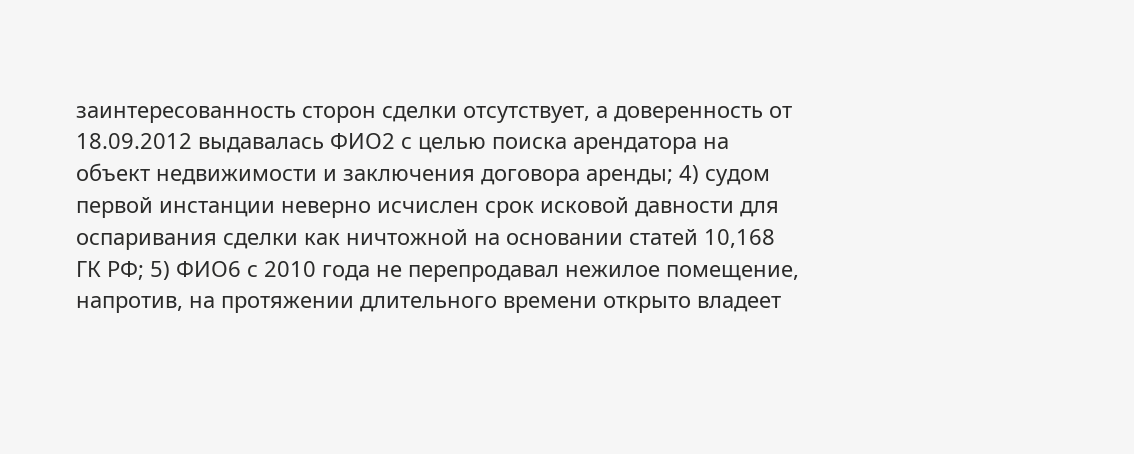заинтересованность сторон сделки отсутствует, а доверенность от 18.09.2012 выдавалась ФИО2 с целью поиска арендатора на объект недвижимости и заключения договора аренды; 4) судом первой инстанции неверно исчислен срок исковой давности для оспаривания сделки как ничтожной на основании статей 10,168 ГК РФ; 5) ФИО6 с 2010 года не перепродавал нежилое помещение, напротив, на протяжении длительного времени открыто владеет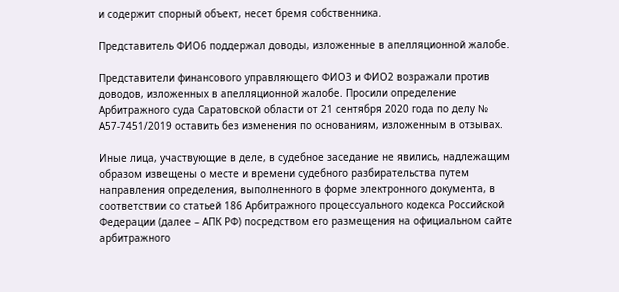и содержит спорный объект, несет бремя собственника.

Представитель ФИО6 поддержал доводы, изложенные в апелляционной жалобе.

Представители финансового управляющего ФИО3 и ФИО2 возражали против доводов, изложенных в апелляционной жалобе. Просили определение Арбитражного суда Саратовской области от 21 сентября 2020 года по делу № А57-7451/2019 оставить без изменения по основаниям, изложенным в отзывах.

Иные лица, участвующие в деле, в судебное заседание не явились, надлежащим образом извещены о месте и времени судебного разбирательства путем направления определения, выполненного в форме электронного документа, в соответствии со статьей 186 Арбитражного процессуального кодекса Российской Федерации (далее – АПК РФ) посредством его размещения на официальном сайте арбитражного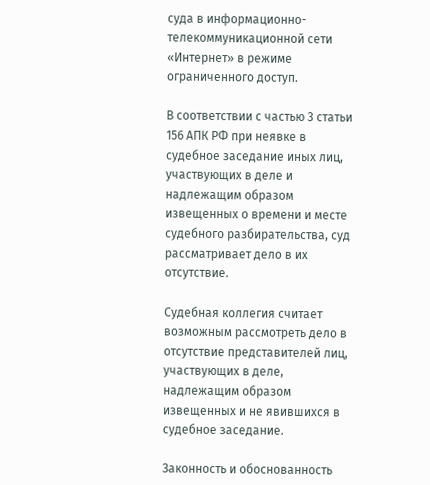суда в информационно-телекоммуникационной сети «Интернет» в режиме ограниченного доступ.

В соответствии с частью 3 статьи 156 АПК РФ при неявке в судебное заседание иных лиц, участвующих в деле и надлежащим образом извещенных о времени и месте судебного разбирательства, суд рассматривает дело в их отсутствие.

Судебная коллегия считает возможным рассмотреть дело в отсутствие представителей лиц, участвующих в деле, надлежащим образом извещенных и не явившихся в судебное заседание.

Законность и обоснованность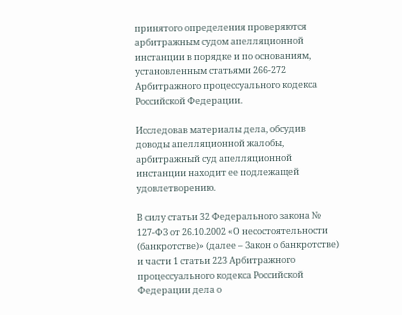принятого определения проверяются арбитражным судом апелляционной инстанции в порядке и по основаниям, установленным статьями 266-272 Арбитражного процессуального кодекса Российской Федерации.

Исследовав материалы дела, обсудив доводы апелляционной жалобы, арбитражный суд апелляционной инстанции находит ее подлежащей удовлетворению.

В силу статьи 32 Федерального закона № 127-ФЗ от 26.10.2002 «О несостоятельности (банкротстве)» (далее – Закон о банкротстве) и части 1 статьи 223 Арбитражного процессуального кодекса Российской Федерации дела о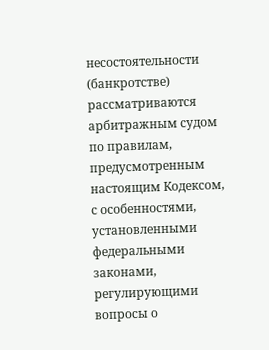несостоятельности (банкротстве) рассматриваются арбитражным судом по правилам, предусмотренным настоящим Кодексом, с особенностями, установленными федеральными законами, регулирующими вопросы о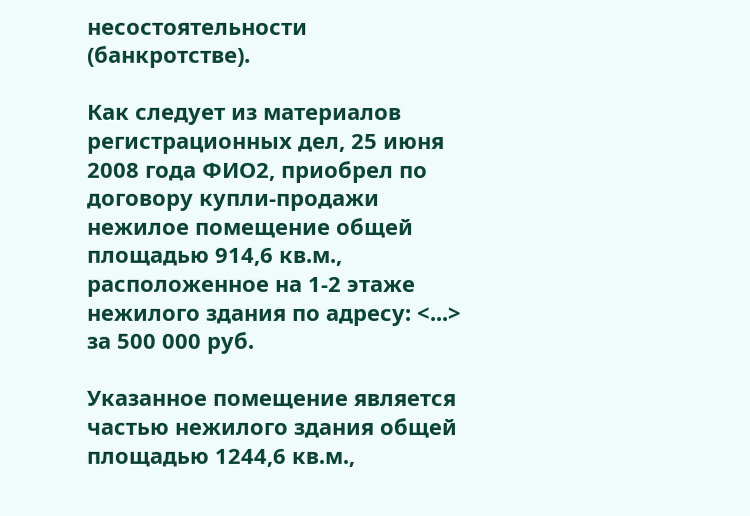несостоятельности (банкротстве).

Как следует из материалов регистрационных дел, 25 июня 2008 года ФИО2, приобрел по договору купли-продажи нежилое помещение общей площадью 914,6 кв.м., расположенное на 1-2 этаже нежилого здания по адресу: <...> за 500 000 руб.

Указанное помещение является частью нежилого здания общей площадью 1244,6 кв.м.,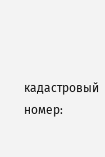кадастровый номер: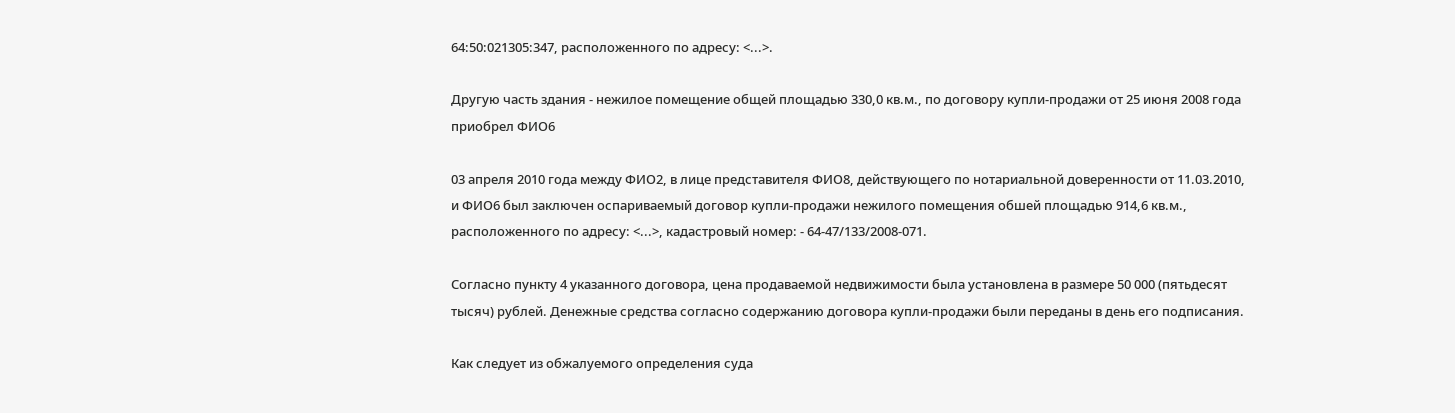64:50:021305:347, расположенного по адресу: <...>.

Другую часть здания - нежилое помещение общей площадью 330,0 кв.м., по договору купли-продажи от 25 июня 2008 года приобрел ФИО6

03 апреля 2010 года между ФИО2, в лице представителя ФИО8, действующего по нотариальной доверенности от 11.03.2010, и ФИО6 был заключен оспариваемый договор купли-продажи нежилого помещения обшей площадью 914,6 кв.м., расположенного по адресу: <...>, кадастровый номер: - 64-47/133/2008-071.

Согласно пункту 4 указанного договора, цена продаваемой недвижимости была установлена в размере 50 000 (пятьдесят тысяч) рублей. Денежные средства согласно содержанию договора купли-продажи были переданы в день его подписания.

Как следует из обжалуемого определения суда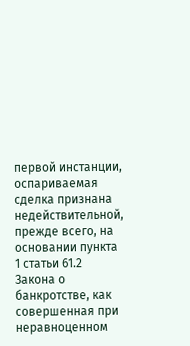первой инстанции, оспариваемая сделка признана недействительной, прежде всего, на основании пункта 1 статьи 61.2 Закона о банкротстве, как совершенная при неравноценном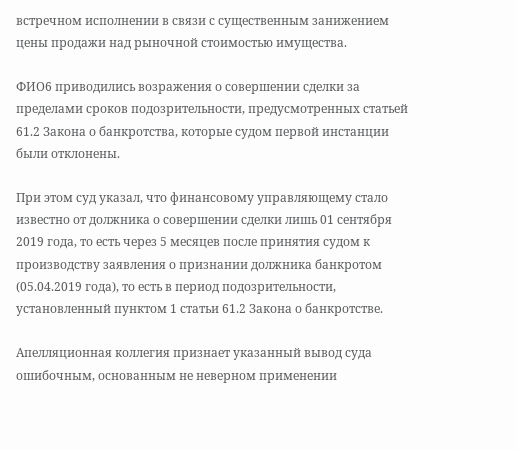встречном исполнении в связи с существенным занижением цены продажи над рыночной стоимостью имущества.

ФИО6 приводились возражения о совершении сделки за пределами сроков подозрительности, предусмотренных статьей 61.2 Закона о банкротства, которые судом первой инстанции были отклонены.

При этом суд указал, что финансовому управляющему стало известно от должника о совершении сделки лишь 01 сентября 2019 года, то есть через 5 месяцев после принятия судом к производству заявления о признании должника банкротом (05.04.2019 года), то есть в период подозрительности, установленный пунктом 1 статьи 61.2 Закона о банкротстве.

Апелляционная коллегия признает указанный вывод суда ошибочным, основанным не неверном применении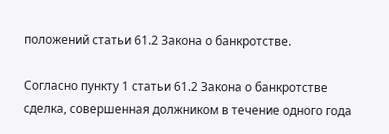положений статьи 61.2 Закона о банкротстве.

Согласно пункту 1 статьи 61.2 Закона о банкротстве сделка, совершенная должником в течение одного года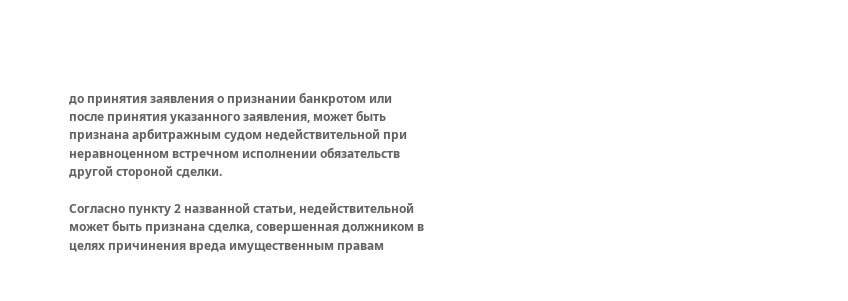до принятия заявления о признании банкротом или после принятия указанного заявления, может быть признана арбитражным судом недействительной при неравноценном встречном исполнении обязательств другой стороной сделки.

Согласно пункту 2 названной статьи, недействительной может быть признана сделка, совершенная должником в целях причинения вреда имущественным правам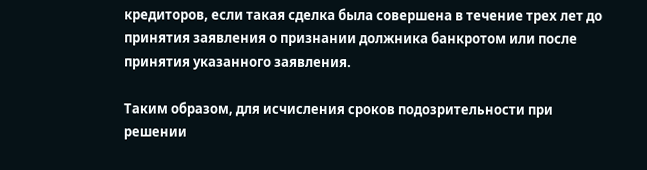кредиторов, если такая сделка была совершена в течение трех лет до принятия заявления о признании должника банкротом или после принятия указанного заявления.

Таким образом, для исчисления сроков подозрительности при решении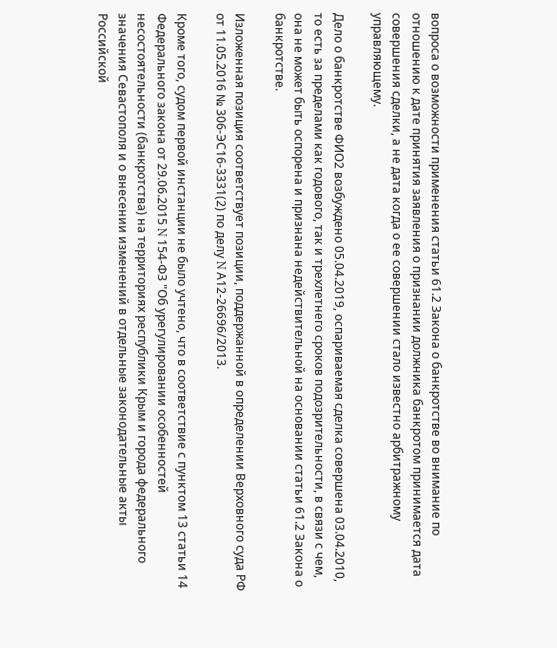вопроса о возможности применения статьи 61.2 Закона о банкротстве во внимание по отношению к дате принятия заявления о признании должника банкротом принимается дата совершения сделки, а не дата когда о ее совершении стало известно арбитражному управляющему.

Дело о банкротстве ФИО2 возбуждено 05.04.2019, оспариваемая сделка совершена 03.04.2010, то есть за пределами как годового, так и трехлетнего сроков подозрительности, в связи с чем, она не может быть оспорена и признана недействительной на основании статьи 61.2 Закона о банкротстве.

Изложенная позиция соответствует позиции, поддержанной в определении Верховного суда РФ от 11.05.2016 № 306-ЭС16-3331(2) по делу N А12-26696/2013.

Кроме того, судом первой инстанции не было учтено, что в соответствие с пунктом 13 статьи 14 Федерального закона от 29.06.2015 N 154-ФЗ "Об урегулировании особенностей несостоятельности (банкротства) на территориях республики Крым и города федерального значения Севастополя и о внесении изменений в отдельные законодательные акты Российской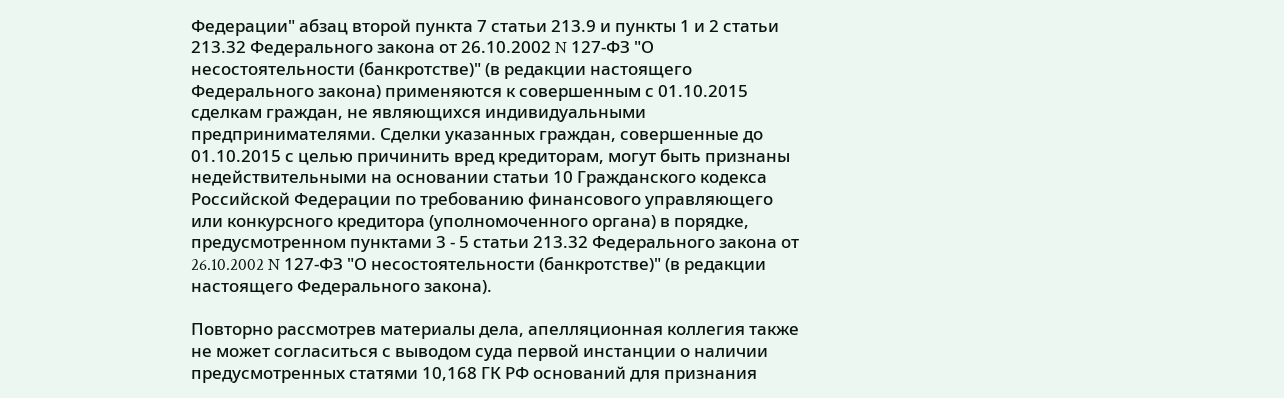Федерации" абзац второй пункта 7 статьи 213.9 и пункты 1 и 2 статьи 213.32 Федерального закона от 26.10.2002 N 127-ФЗ "О несостоятельности (банкротстве)" (в редакции настоящего Федерального закона) применяются к совершенным с 01.10.2015 сделкам граждан, не являющихся индивидуальными предпринимателями. Сделки указанных граждан, совершенные до 01.10.2015 с целью причинить вред кредиторам, могут быть признаны недействительными на основании статьи 10 Гражданского кодекса Российской Федерации по требованию финансового управляющего или конкурсного кредитора (уполномоченного органа) в порядке, предусмотренном пунктами 3 - 5 статьи 213.32 Федерального закона от 26.10.2002 N 127-ФЗ "О несостоятельности (банкротстве)" (в редакции настоящего Федерального закона).

Повторно рассмотрев материалы дела, апелляционная коллегия также не может согласиться с выводом суда первой инстанции о наличии предусмотренных статями 10,168 ГК РФ оснований для признания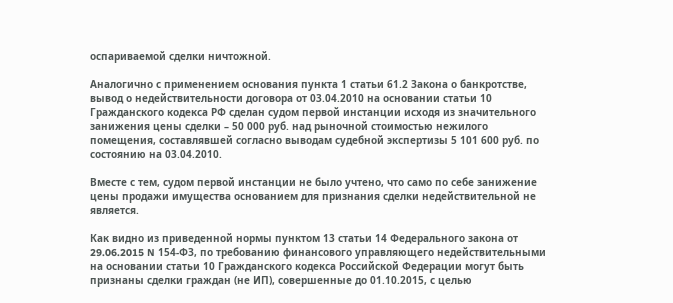оспариваемой сделки ничтожной.

Аналогично с применением основания пункта 1 статьи 61.2 Закона о банкротстве, вывод о недействительности договора от 03.04.2010 на основании статьи 10 Гражданского кодекса РФ сделан судом первой инстанции исходя из значительного занижения цены сделки – 50 000 руб. над рыночной стоимостью нежилого помещения, составлявшей согласно выводам судебной экспертизы 5 101 600 руб. по состоянию на 03.04.2010.

Вместе с тем, судом первой инстанции не было учтено, что само по себе занижение цены продажи имущества основанием для признания сделки недействительной не является.

Как видно из приведенной нормы пунктом 13 статьи 14 Федерального закона от 29.06.2015 N 154-ФЗ, по требованию финансового управляющего недействительными на основании статьи 10 Гражданского кодекса Российской Федерации могут быть признаны сделки граждан (не ИП), совершенные до 01.10.2015, с целью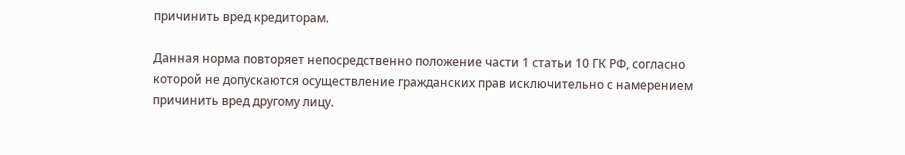причинить вред кредиторам.

Данная норма повторяет непосредственно положение части 1 статьи 10 ГК РФ, согласно которой не допускаются осуществление гражданских прав исключительно с намерением причинить вред другому лицу.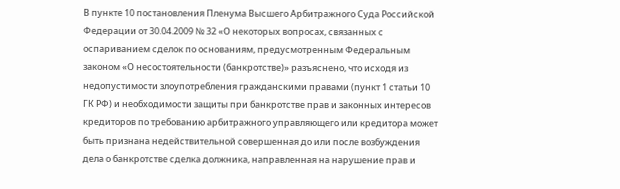В пункте 10 постановления Пленума Высшего Арбитражного Суда Российской Федерации от 30.04.2009 № 32 «О некоторых вопросах, связанных с оспариванием сделок по основаниям, предусмотренным Федеральным законом «О несостоятельности (банкротстве)» разъяснено, что исходя из недопустимости злоупотребления гражданскими правами (пункт 1 статьи 10 ГК РФ) и необходимости защиты при банкротстве прав и законных интересов кредиторов по требованию арбитражного управляющего или кредитора может быть признана недействительной совершенная до или после возбуждения дела о банкротстве сделка должника, направленная на нарушение прав и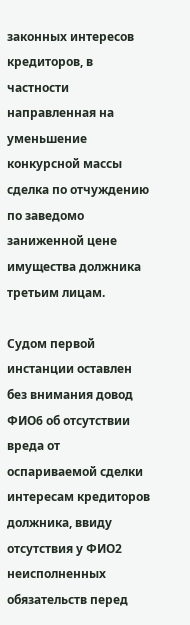законных интересов кредиторов, в частности направленная на уменьшение конкурсной массы сделка по отчуждению по заведомо заниженной цене имущества должника третьим лицам.

Судом первой инстанции оставлен без внимания довод ФИО6 об отсутствии вреда от оспариваемой сделки интересам кредиторов должника, ввиду отсутствия у ФИО2 неисполненных обязательств перед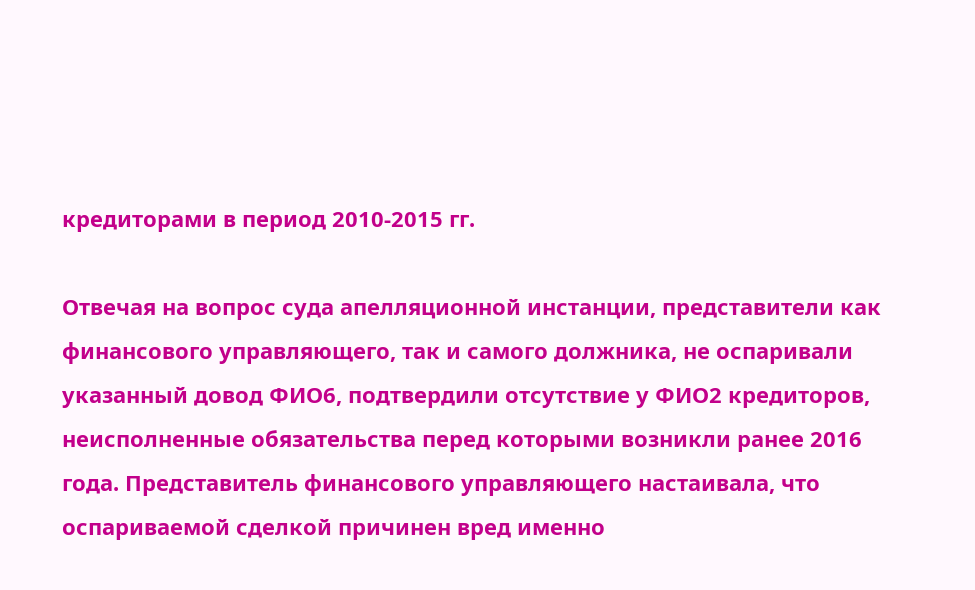кредиторами в период 2010-2015 гг.

Отвечая на вопрос суда апелляционной инстанции, представители как финансового управляющего, так и самого должника, не оспаривали указанный довод ФИО6, подтвердили отсутствие у ФИО2 кредиторов, неисполненные обязательства перед которыми возникли ранее 2016 года. Представитель финансового управляющего настаивала, что оспариваемой сделкой причинен вред именно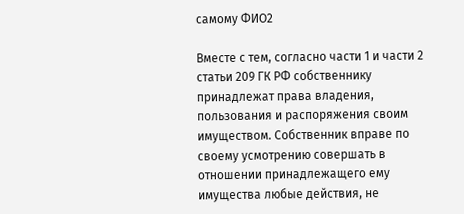самому ФИО2

Вместе с тем, согласно части 1 и части 2 статьи 209 ГК РФ собственнику принадлежат права владения, пользования и распоряжения своим имуществом. Собственник вправе по своему усмотрению совершать в отношении принадлежащего ему имущества любые действия, не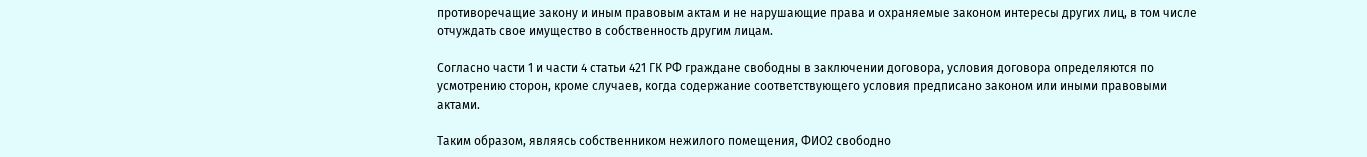противоречащие закону и иным правовым актам и не нарушающие права и охраняемые законом интересы других лиц, в том числе отчуждать свое имущество в собственность другим лицам.

Согласно части 1 и части 4 статьи 421 ГК РФ граждане свободны в заключении договора, условия договора определяются по усмотрению сторон, кроме случаев, когда содержание соответствующего условия предписано законом или иными правовыми актами.

Таким образом, являясь собственником нежилого помещения, ФИО2 свободно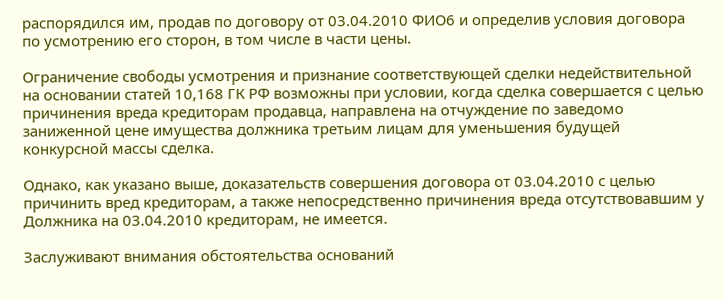распорядился им, продав по договору от 03.04.2010 ФИО6 и определив условия договора по усмотрению его сторон, в том числе в части цены.

Ограничение свободы усмотрения и признание соответствующей сделки недействительной на основании статей 10,168 ГК РФ возможны при условии, когда сделка совершается с целью причинения вреда кредиторам продавца, направлена на отчуждение по заведомо заниженной цене имущества должника третьим лицам для уменьшения будущей конкурсной массы сделка.

Однако, как указано выше, доказательств совершения договора от 03.04.2010 с целью причинить вред кредиторам, а также непосредственно причинения вреда отсутствовавшим у Должника на 03.04.2010 кредиторам, не имеется.

Заслуживают внимания обстоятельства оснований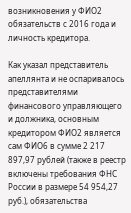возникновения у ФИО2 обязательств с 2016 года и личность кредитора.

Как указал представитель апеллянта и не оспаривалось представителями финансового управляющего и должника, основным кредитором ФИО2 является сам ФИО6 в сумме 2 217 897,97 рублей (также в реестр включены требования ФНС России в размере 54 954,27 руб.), обязательства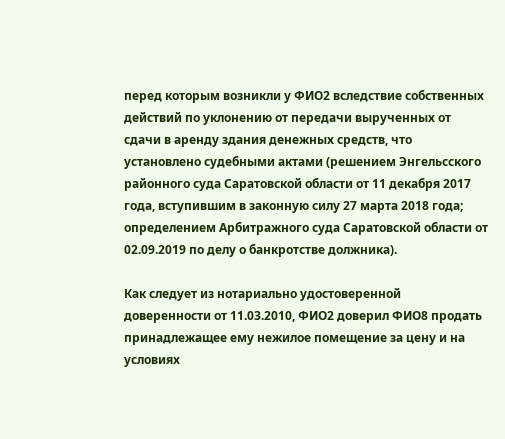перед которым возникли у ФИО2 вследствие собственных действий по уклонению от передачи вырученных от сдачи в аренду здания денежных средств, что установлено судебными актами (решением Энгельсского районного суда Саратовской области от 11 декабря 2017 года, вступившим в законную силу 27 марта 2018 года; определением Арбитражного суда Саратовской области от 02.09.2019 по делу о банкротстве должника).

Как следует из нотариально удостоверенной доверенности от 11.03.2010, ФИО2 доверил ФИО8 продать принадлежащее ему нежилое помещение за цену и на условиях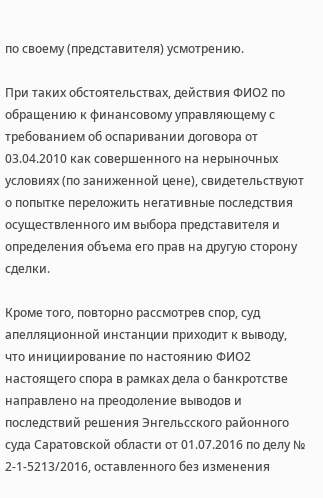по своему (представителя) усмотрению.

При таких обстоятельствах, действия ФИО2 по обращению к финансовому управляющему с требованием об оспаривании договора от 03.04.2010 как совершенного на нерыночных условиях (по заниженной цене), свидетельствуют о попытке переложить негативные последствия осуществленного им выбора представителя и определения объема его прав на другую сторону сделки.

Кроме того, повторно рассмотрев спор, суд апелляционной инстанции приходит к выводу, что инициирование по настоянию ФИО2 настоящего спора в рамках дела о банкротстве направлено на преодоление выводов и последствий решения Энгельсского районного суда Саратовской области от 01.07.2016 по делу № 2-1-5213/2016, оставленного без изменения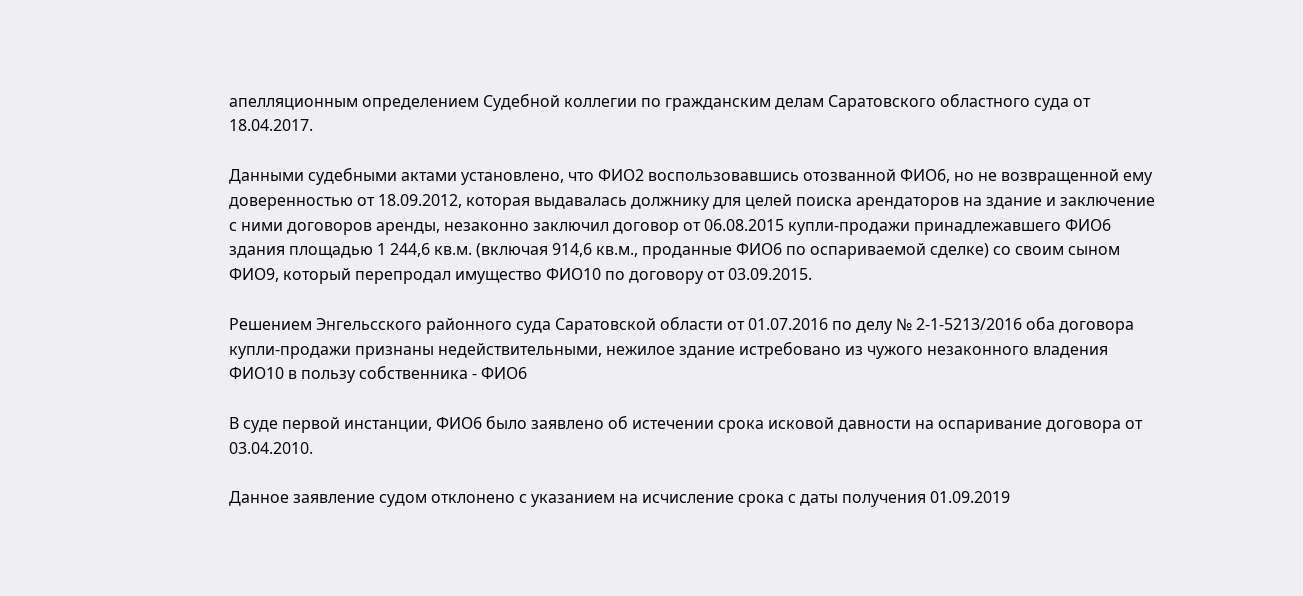апелляционным определением Судебной коллегии по гражданским делам Саратовского областного суда от 18.04.2017.

Данными судебными актами установлено, что ФИО2 воспользовавшись отозванной ФИО6, но не возвращенной ему доверенностью от 18.09.2012, которая выдавалась должнику для целей поиска арендаторов на здание и заключение с ними договоров аренды, незаконно заключил договор от 06.08.2015 купли-продажи принадлежавшего ФИО6 здания площадью 1 244,6 кв.м. (включая 914,6 кв.м., проданные ФИО6 по оспариваемой сделке) со своим сыном ФИО9, который перепродал имущество ФИО10 по договору от 03.09.2015.

Решением Энгельсского районного суда Саратовской области от 01.07.2016 по делу № 2-1-5213/2016 оба договора купли-продажи признаны недействительными, нежилое здание истребовано из чужого незаконного владения ФИО10 в пользу собственника - ФИО6

В суде первой инстанции, ФИО6 было заявлено об истечении срока исковой давности на оспаривание договора от 03.04.2010.

Данное заявление судом отклонено с указанием на исчисление срока с даты получения 01.09.2019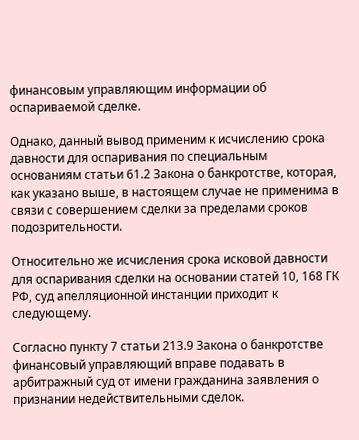финансовым управляющим информации об оспариваемой сделке.

Однако, данный вывод применим к исчислению срока давности для оспаривания по специальным основаниям статьи 61.2 Закона о банкротстве, которая, как указано выше, в настоящем случае не применима в связи с совершением сделки за пределами сроков подозрительности.

Относительно же исчисления срока исковой давности для оспаривания сделки на основании статей 10, 168 ГК РФ, суд апелляционной инстанции приходит к следующему.

Согласно пункту 7 статьи 213.9 Закона о банкротстве финансовый управляющий вправе подавать в арбитражный суд от имени гражданина заявления о признании недействительными сделок.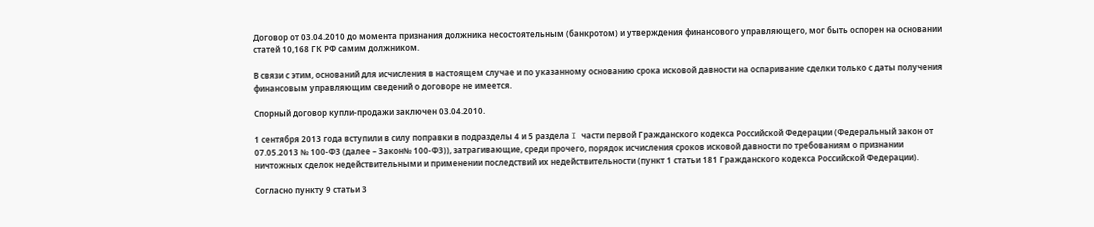Договор от 03.04.2010 до момента признания должника несостоятельным (банкротом) и утверждения финансового управляющего, мог быть оспорен на основании статей 10,168 ГК РФ самим должником.

В связи с этим, оснований для исчисления в настоящем случае и по указанному основанию срока исковой давности на оспаривание сделки только с даты получения финансовым управляющим сведений о договоре не имеется.

Спорный договор купли-продажи заключен 03.04.2010.

1 сентября 2013 года вступили в силу поправки в подразделы 4 и 5 раздела I части первой Гражданского кодекса Российской Федерации (Федеральный закон от 07.05.2013 № 100-ФЗ (далее – Закон№ 100-ФЗ)), затрагивающие, среди прочего, порядок исчисления сроков исковой давности по требованиям о признании ничтожных сделок недействительными и применении последствий их недействительности (пункт 1 статьи 181 Гражданского кодекса Российской Федерации).

Согласно пункту 9 статьи 3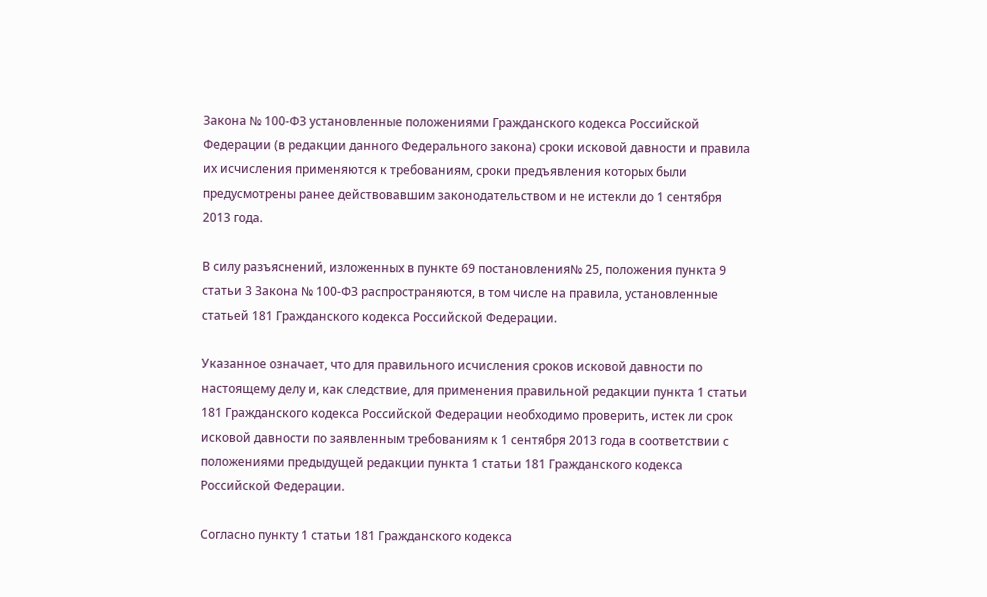Закона № 100-ФЗ установленные положениями Гражданского кодекса Российской Федерации (в редакции данного Федерального закона) сроки исковой давности и правила их исчисления применяются к требованиям, сроки предъявления которых были предусмотрены ранее действовавшим законодательством и не истекли до 1 сентября 2013 года.

В силу разъяснений, изложенных в пункте 69 постановления№ 25, положения пункта 9 статьи 3 Закона № 100-ФЗ распространяются, в том числе на правила, установленные статьей 181 Гражданского кодекса Российской Федерации.

Указанное означает, что для правильного исчисления сроков исковой давности по настоящему делу и, как следствие, для применения правильной редакции пункта 1 статьи 181 Гражданского кодекса Российской Федерации необходимо проверить, истек ли срок исковой давности по заявленным требованиям к 1 сентября 2013 года в соответствии с положениями предыдущей редакции пункта 1 статьи 181 Гражданского кодекса Российской Федерации.

Согласно пункту 1 статьи 181 Гражданского кодекса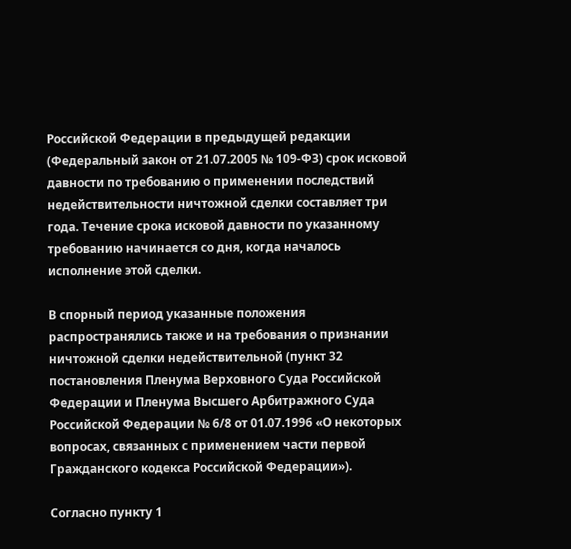Российской Федерации в предыдущей редакции (Федеральный закон от 21.07.2005 № 109-ФЗ) срок исковой давности по требованию о применении последствий недействительности ничтожной сделки составляет три года. Течение срока исковой давности по указанному требованию начинается со дня, когда началось исполнение этой сделки.

В спорный период указанные положения распространялись также и на требования о признании ничтожной сделки недействительной (пункт 32 постановления Пленума Верховного Суда Российской Федерации и Пленума Высшего Арбитражного Суда Российской Федерации № 6/8 от 01.07.1996 «О некоторых вопросах, связанных с применением части первой Гражданского кодекса Российской Федерации»).

Согласно пункту 1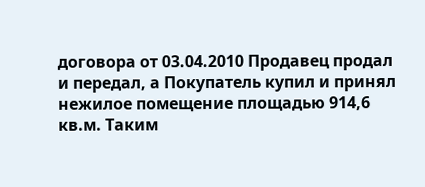договора от 03.04.2010 Продавец продал и передал, а Покупатель купил и принял нежилое помещение площадью 914,6 кв.м. Таким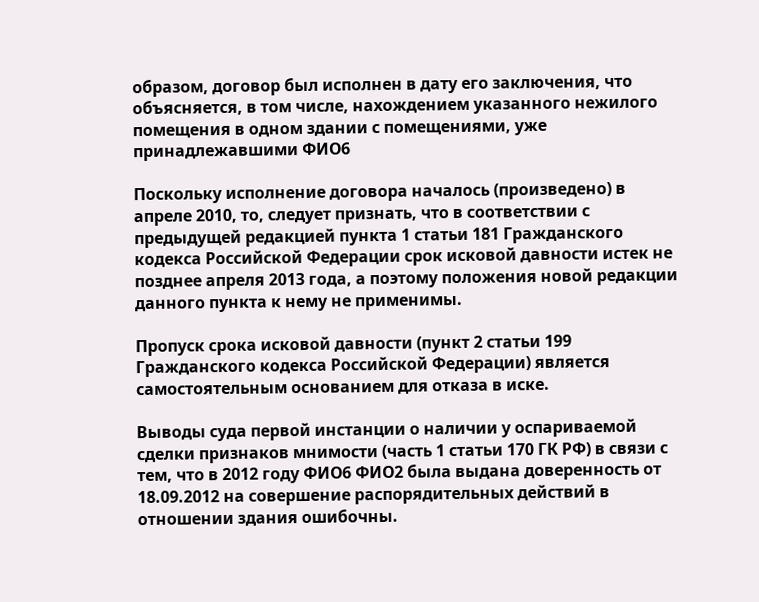образом, договор был исполнен в дату его заключения, что объясняется, в том числе, нахождением указанного нежилого помещения в одном здании с помещениями, уже принадлежавшими ФИО6

Поскольку исполнение договора началось (произведено) в апреле 2010, то, следует признать, что в соответствии с предыдущей редакцией пункта 1 статьи 181 Гражданского кодекса Российской Федерации срок исковой давности истек не позднее апреля 2013 года, а поэтому положения новой редакции данного пункта к нему не применимы.

Пропуск срока исковой давности (пункт 2 статьи 199 Гражданского кодекса Российской Федерации) является самостоятельным основанием для отказа в иске.

Выводы суда первой инстанции о наличии у оспариваемой сделки признаков мнимости (часть 1 статьи 170 ГК РФ) в связи с тем, что в 2012 году ФИО6 ФИО2 была выдана доверенность от 18.09.2012 на совершение распорядительных действий в отношении здания ошибочны.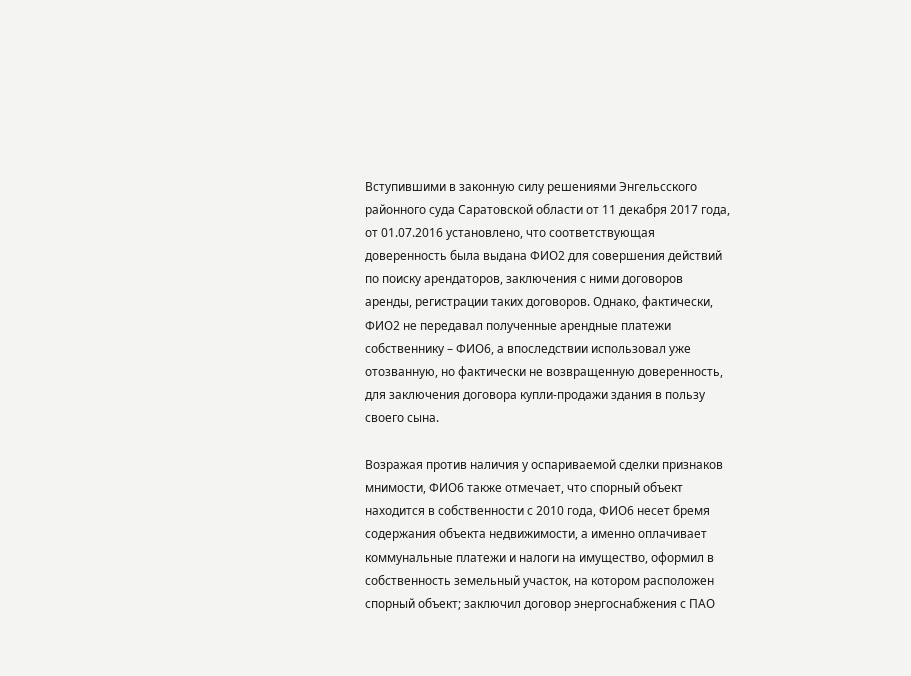Вступившими в законную силу решениями Энгельсского районного суда Саратовской области от 11 декабря 2017 года, от 01.07.2016 установлено, что соответствующая доверенность была выдана ФИО2 для совершения действий по поиску арендаторов, заключения с ними договоров аренды, регистрации таких договоров. Однако, фактически, ФИО2 не передавал полученные арендные платежи собственнику – ФИО6, а впоследствии использовал уже отозванную, но фактически не возвращенную доверенность, для заключения договора купли-продажи здания в пользу своего сына.

Возражая против наличия у оспариваемой сделки признаков мнимости, ФИО6 также отмечает, что спорный объект находится в собственности с 2010 года, ФИО6 несет бремя содержания объекта недвижимости, а именно оплачивает коммунальные платежи и налоги на имущество, оформил в собственность земельный участок, на котором расположен спорный объект; заключил договор энергоснабжения с ПАО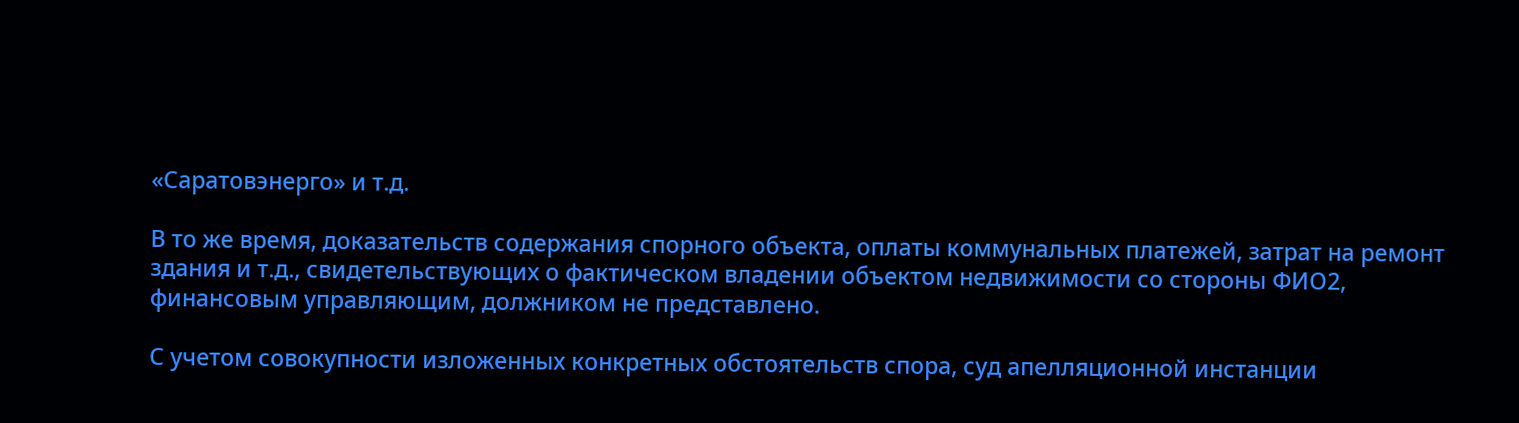«Саратовэнерго» и т.д.

В то же время, доказательств содержания спорного объекта, оплаты коммунальных платежей, затрат на ремонт здания и т.д., свидетельствующих о фактическом владении объектом недвижимости со стороны ФИО2, финансовым управляющим, должником не представлено.

С учетом совокупности изложенных конкретных обстоятельств спора, суд апелляционной инстанции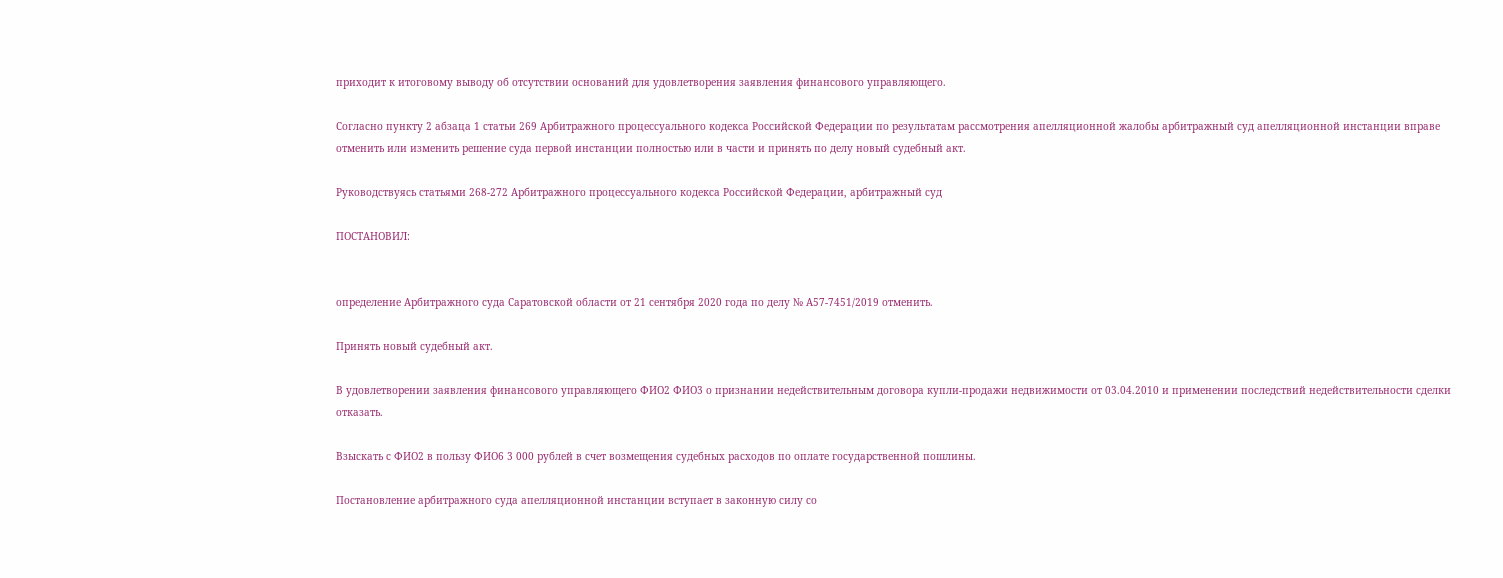приходит к итоговому выводу об отсутствии оснований для удовлетворения заявления финансового управляющего.

Согласно пункту 2 абзаца 1 статьи 269 Арбитражного процессуального кодекса Российской Федерации по результатам рассмотрения апелляционной жалобы арбитражный суд апелляционной инстанции вправе отменить или изменить решение суда первой инстанции полностью или в части и принять по делу новый судебный акт.

Руководствуясь статьями 268-272 Арбитражного процессуального кодекса Российской Федерации, арбитражный суд

ПОСТАНОВИЛ:


определение Арбитражного суда Саратовской области от 21 сентября 2020 года по делу № А57-7451/2019 отменить.

Принять новый судебный акт.

В удовлетворении заявления финансового управляющего ФИО2 ФИО3 о признании недействительным договора купли-продажи недвижимости от 03.04.2010 и применении последствий недействительности сделки отказать.

Взыскать с ФИО2 в пользу ФИО6 3 000 рублей в счет возмещения судебных расходов по оплате государственной пошлины.

Постановление арбитражного суда апелляционной инстанции вступает в законную силу со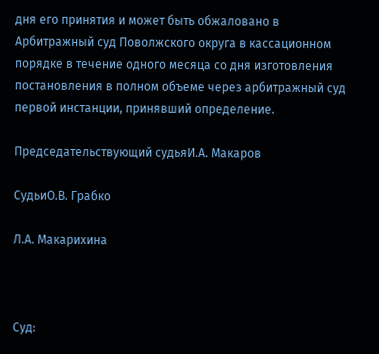дня его принятия и может быть обжаловано в Арбитражный суд Поволжского округа в кассационном порядке в течение одного месяца со дня изготовления постановления в полном объеме через арбитражный суд первой инстанции, принявший определение.

Председательствующий судьяИ.А. Макаров

СудьиО.В. Грабко

Л.А. Макарихина



Суд: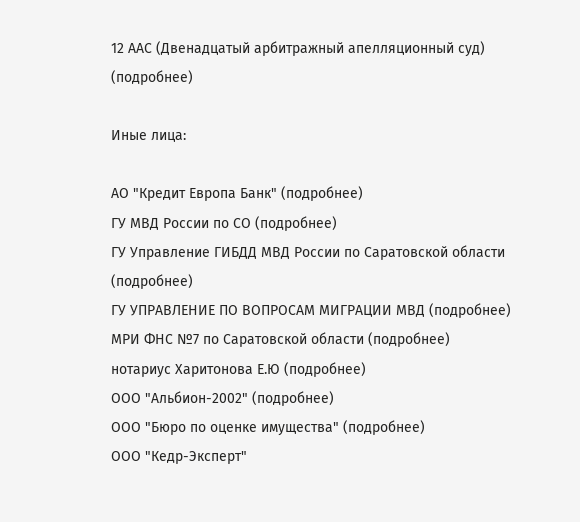12 ААС (Двенадцатый арбитражный апелляционный суд) (подробнее)

Иные лица:

АО "Кредит Европа Банк" (подробнее)
ГУ МВД России по СО (подробнее)
ГУ Управление ГИБДД МВД России по Саратовской области (подробнее)
ГУ УПРАВЛЕНИЕ ПО ВОПРОСАМ МИГРАЦИИ МВД (подробнее)
МРИ ФНС №7 по Саратовской области (подробнее)
нотариус Харитонова Е.Ю (подробнее)
ООО "Альбион-2002" (подробнее)
ООО "Бюро по оценке имущества" (подробнее)
ООО "Кедр-Эксперт"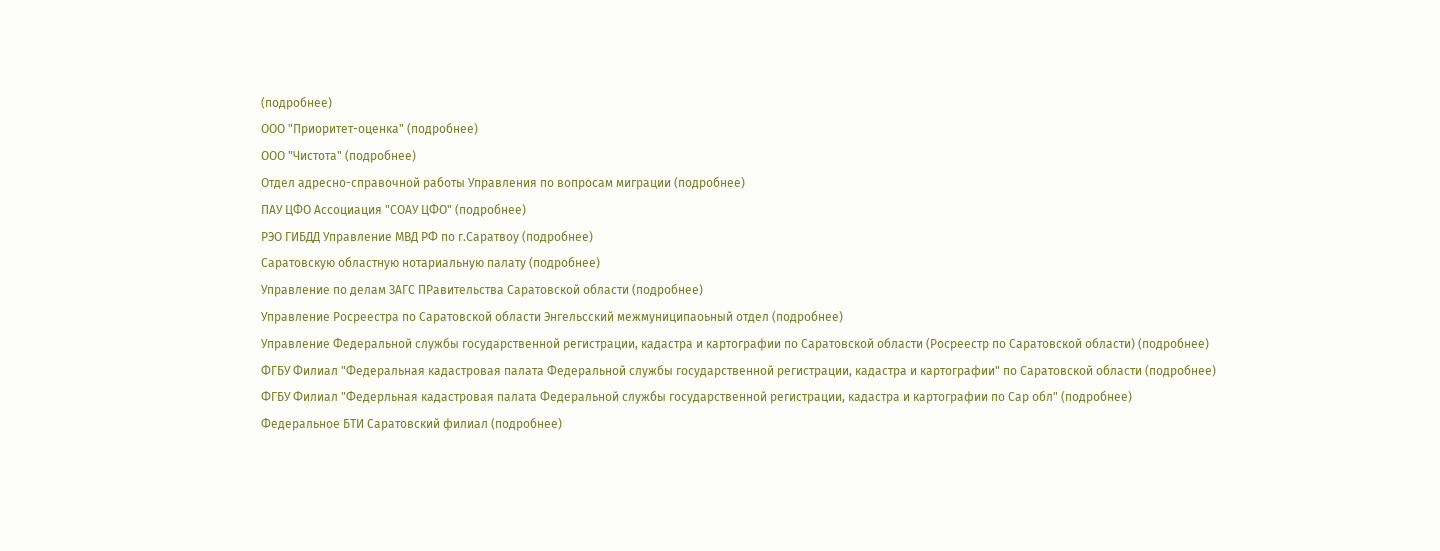(подробнее)
ООО "Приоритет-оценка" (подробнее)
ООО "Чистота" (подробнее)
Отдел адресно-справочной работы Управления по вопросам миграции (подробнее)
ПАУ ЦФО Ассоциация "СОАУ ЦФО" (подробнее)
РЭО ГИБДД Управление МВД РФ по г.Саратвоу (подробнее)
Саратовскую областную нотариальную палату (подробнее)
Управление по делам ЗАГС ПРавительства Саратовской области (подробнее)
Управление Росреестра по Саратовской области Энгельсский межмуниципаоьный отдел (подробнее)
Управление Федеральной службы государственной регистрации, кадастра и картографии по Саратовской области (Росреестр по Саратовской области) (подробнее)
ФГБУ Филиал "Федеральная кадастровая палата Федеральной службы государственной регистрации, кадастра и картографии" по Саратовской области (подробнее)
ФГБУ Филиал "Федерльная кадастровая палата Федеральной службы государственной регистрации, кадастра и картографии по Сар обл" (подробнее)
Федеральное БТИ Саратовский филиал (подробнее)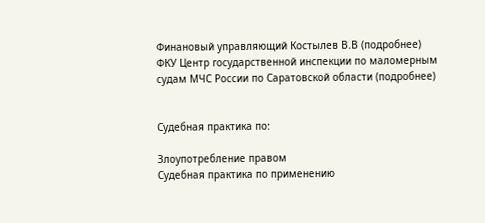Финановый управляющий Костылев В.В (подробнее)
ФКУ Центр государственной инспекции по маломерным судам МЧС России по Саратовской области (подробнее)


Судебная практика по:

Злоупотребление правом
Судебная практика по применению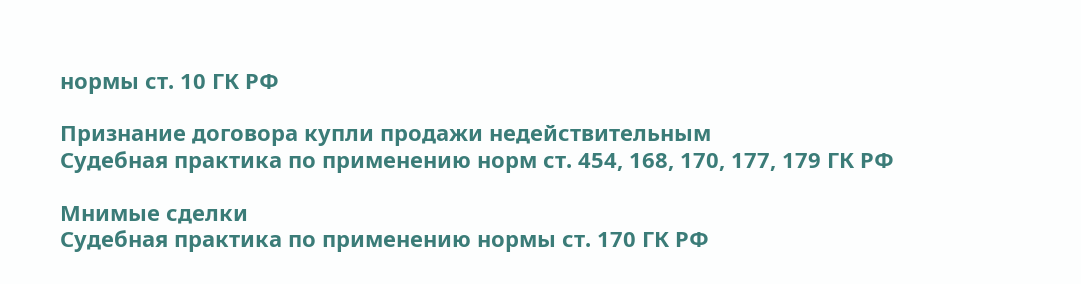нормы ст. 10 ГК РФ

Признание договора купли продажи недействительным
Судебная практика по применению норм ст. 454, 168, 170, 177, 179 ГК РФ

Мнимые сделки
Судебная практика по применению нормы ст. 170 ГК РФ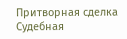Притворная сделка
Судебная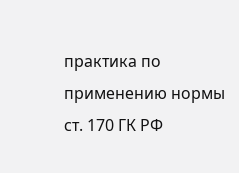практика по применению нормы ст. 170 ГК РФ